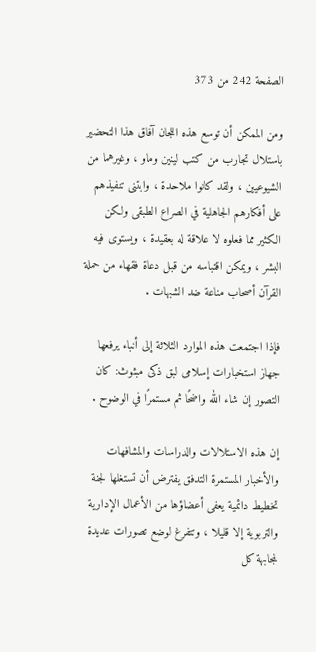الصفحة 242 من 373

ومن الممكن أن توسع هذه اللجان آفاق هذا التحضير باستلال تجارب من كتب لينين وماو ، وغيرهما من الشيوعيين ، ولقد كانوا ملاحدة ، وابتنى تنفيذهم على أفكارهم الجاهلية في الصراع الطبقى ولكن الكثير مما فعلوه لا علاقة له بعقيدة ، ويستوى فيه البشر ، ويمكن اقتباسه من قبل دعاة فقهاء من حملة القرآن أصحاب مناعة ضد الشبهات .

فإذا اجتمعت هذه الموارد الثلاثة إلى أنباء يرفعها جهاز استخبارات إسلامى لبق ذكى مبثوث: كان التصور إن شاء الله واضحًا ثم مستمرًا في الوضوح .

إن هذه الاستلالات والدراسات والمشافهات والأخبار المستمرة التدفق يفترض أن تستغلها لجنة تخطيط دائمية يعفى أعضاؤها من الأعمال الإدارية والتربوية إلا قليلا ، وتتفرغ لوضع تصورات عديدة لمجابهة كل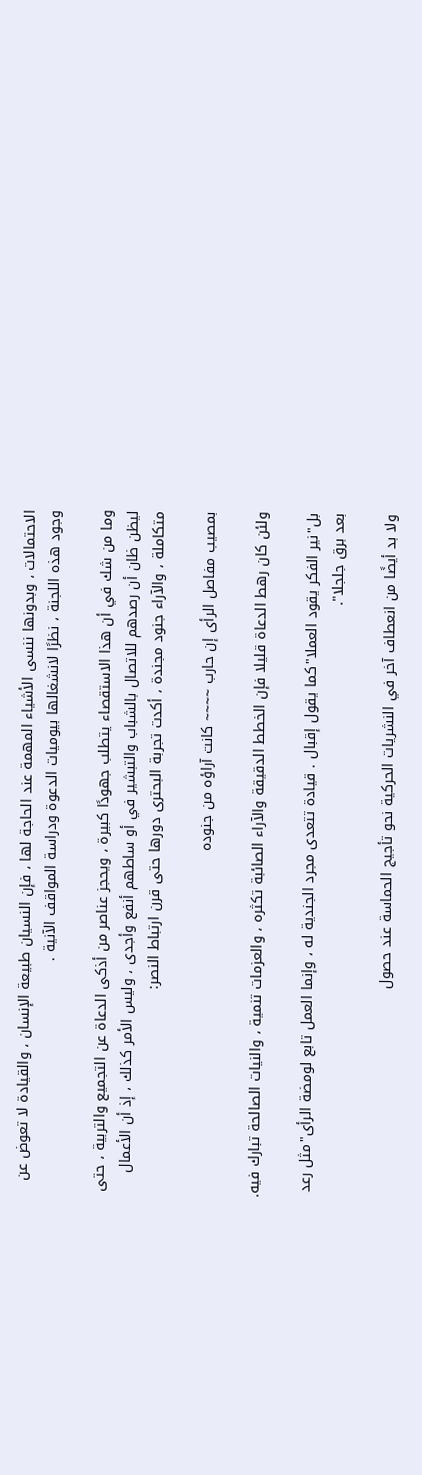الاحتمالات ، وبدونها ننسى الأشياء المهمة عند الحاجة لها ، فإن النسيان طبيعة الإنسان ، والقيادة لا تعوض عن وجود هذه اللجنة ، نظرًا لانشغالها بيوميات الدعوة ودراسة المواقف الآنية .

وما من شك في أن هذا الاستقصاء يتطلب جهودًا كبيرة ، ويحجز عناصر من أذكى الدعاة عن التجميع والتربية ، حتى ليظن ظان أن رصدهم للاتصال بالشباب والتبشير في أو ساطهم أنفع وأجدى ، وليس الأمر كذلك ، إذ أن الأعمال متكاملة ، والآراء جنود مجندة ، أكدت تجربة البحترى دورها حتى قرن ارتباط النصر:

بمصيب مفاصل الرأى إن حارب ~~~~ كانت آراؤه من جنوده

ولئن كان رهط الدعاة قليلا فإن الخطط الدقيقة والآراء الصائبة تكثره ، والعزمات تنمية ، والنيات الصالحة تبارك فيه.

بل"نير الفكر يقود العملا"كما يقول إقبال . قيادة تتعدى مجرد الجندية له ، وإنما العمل تابع لومضة الرأى"مثل رعد بعد برق جلجلا".

ولا بد أيضًا من انعطاف آخر في النشريات الحركية نحو تأجيج الحماسة عند حصول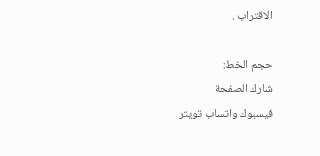الاقتراب .

حجم الخط:
شارك الصفحة
فيسبوك واتساب تويتر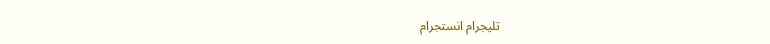تليجرام انستجرام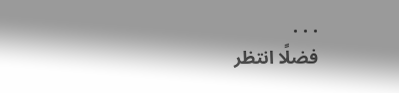. . .
فضلًا انتظر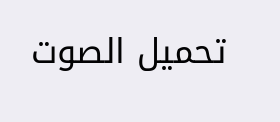تحميل الصوت